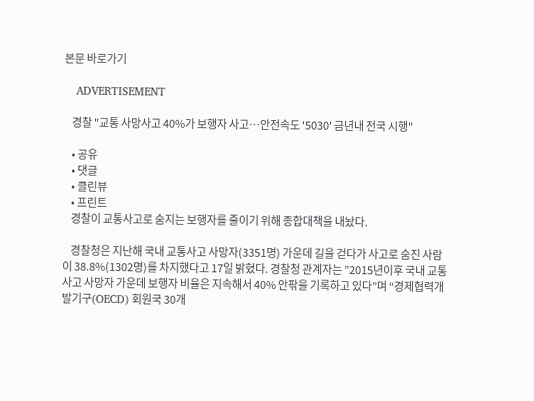본문 바로가기

    ADVERTISEMENT

    경찰 "교통 사망사고 40%가 보행자 사고…안전속도 '5030' 금년내 전국 시행"

    • 공유
    • 댓글
    • 클린뷰
    • 프린트
    경찰이 교통사고로 숨지는 보행자를 줄이기 위해 종합대책을 내놨다.

    경찰청은 지난해 국내 교통사고 사망자(3351명) 가운데 길을 걷다가 사고로 숨진 사람이 38.8%(1302명)를 차지했다고 17일 밝혔다. 경찰청 관계자는 ”2015년이후 국내 교통사고 사망자 가운데 보행자 비율은 지속해서 40% 안팎을 기록하고 있다”며 “경제협력개발기구(OECD) 회원국 30개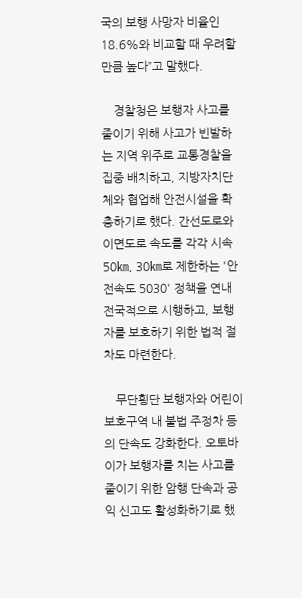국의 보행 사망자 비율인 18.6%와 비교할 때 우려할 만큼 높다”고 말했다.

    경찰청은 보행자 사고를 줄이기 위해 사고가 빈발하는 지역 위주로 교통경찰을 집중 배치하고, 지방자치단체와 협업해 안전시설을 확충하기로 했다. 간선도로와 이면도로 속도를 각각 시속 50㎞, 30㎞로 제한하는 '안전속도 5030' 정책을 연내 전국적으로 시행하고, 보행자를 보호하기 위한 법적 절차도 마련한다.

    무단횡단 보행자와 어린이보호구역 내 불법 주정차 등의 단속도 강화한다. 오토바이가 보행자를 치는 사고를 줄이기 위한 암행 단속과 공익 신고도 활성화하기로 했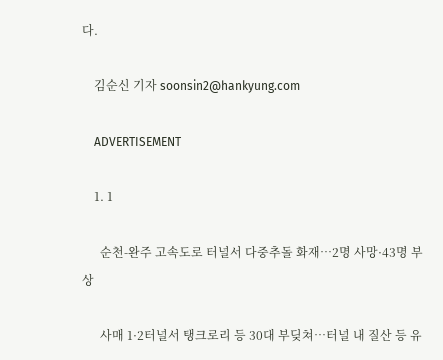다.

    김순신 기자 soonsin2@hankyung.com

    ADVERTISEMENT

    1. 1

      순천-완주 고속도로 터널서 다중추돌 화재…2명 사망·43명 부상

      사매 1·2터널서 탱크로리 등 30대 부딪쳐…터널 내 질산 등 유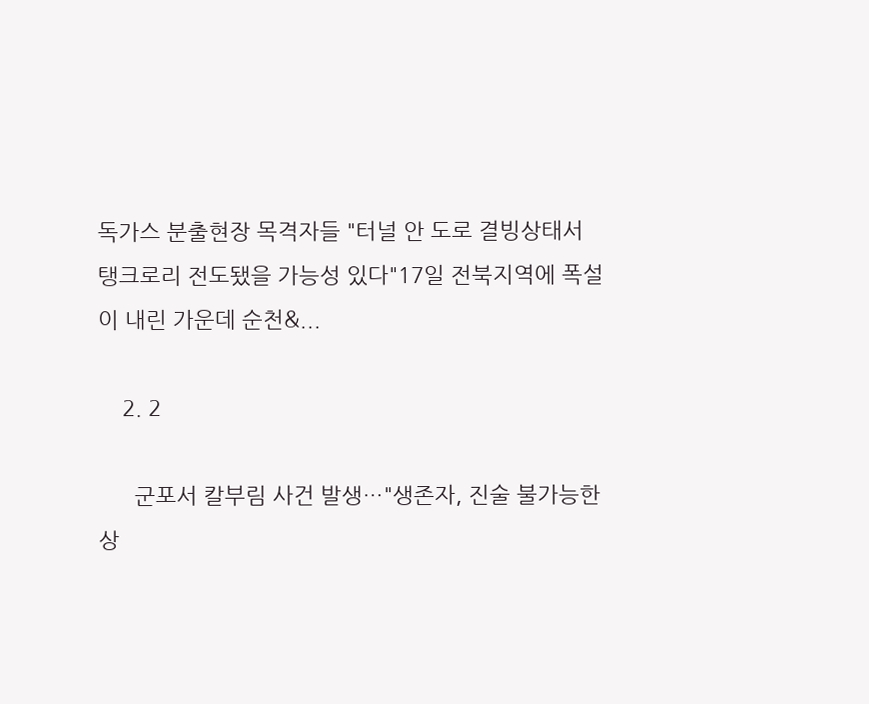독가스 분출현장 목격자들 "터널 안 도로 결빙상태서 탱크로리 전도됐을 가능성 있다"17일 전북지역에 폭설이 내린 가운데 순천&...

    2. 2

      군포서 칼부림 사건 발생…"생존자, 진술 불가능한 상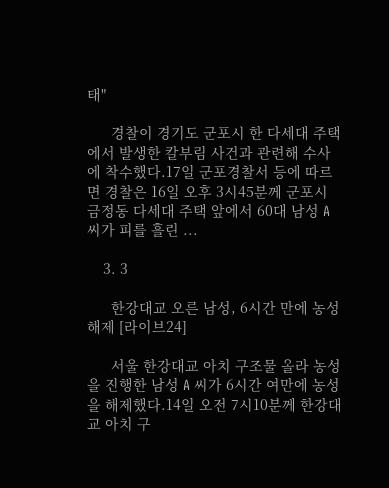태"

      경찰이 경기도 군포시 한 다세대 주택에서 발생한 칼부림 사건과 관련해 수사에 착수했다.17일 군포경찰서 등에 따르면 경찰은 16일 오후 3시45분께 군포시 금정동 다세대 주택 앞에서 60대 남성 A 씨가 피를 흘린 ...

    3. 3

      한강대교 오른 남성, 6시간 만에 농성해제 [라이브24]

      서울 한강대교 아치 구조물 올라 농성을 진행한 남성 A 씨가 6시간 여만에 농성을 해제했다.14일 오전 7시10분께 한강대교 아치 구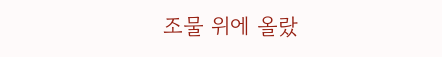조물 위에 올랐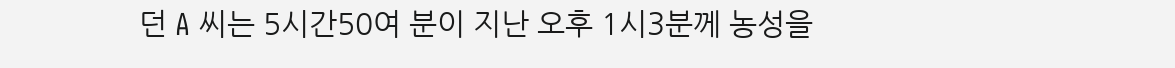던 A 씨는 5시간50여 분이 지난 오후 1시3분께 농성을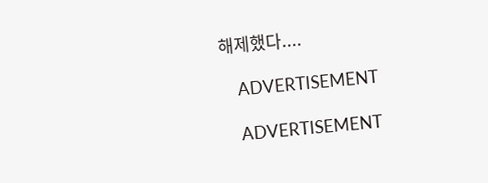해제했다....

    ADVERTISEMENT

    ADVERTISEMENT